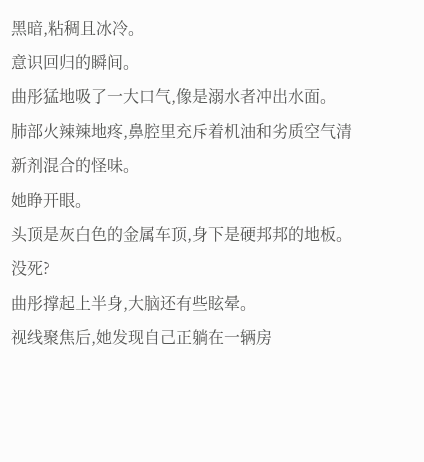黑暗,粘稠且冰冷。
意识回归的瞬间。
曲彤猛地吸了一大口气,像是溺水者冲出水面。
肺部火辣辣地疼,鼻腔里充斥着机油和劣质空气清新剂混合的怪味。
她睁开眼。
头顶是灰白色的金属车顶,身下是硬邦邦的地板。
没死?
曲彤撑起上半身,大脑还有些眩晕。
视线聚焦后,她发现自己正躺在一辆房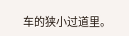车的狭小过道里。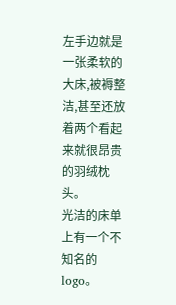左手边就是一张柔软的大床,被褥整洁,甚至还放着两个看起来就很昂贵的羽绒枕头。
光洁的床单上有一个不知名的logo。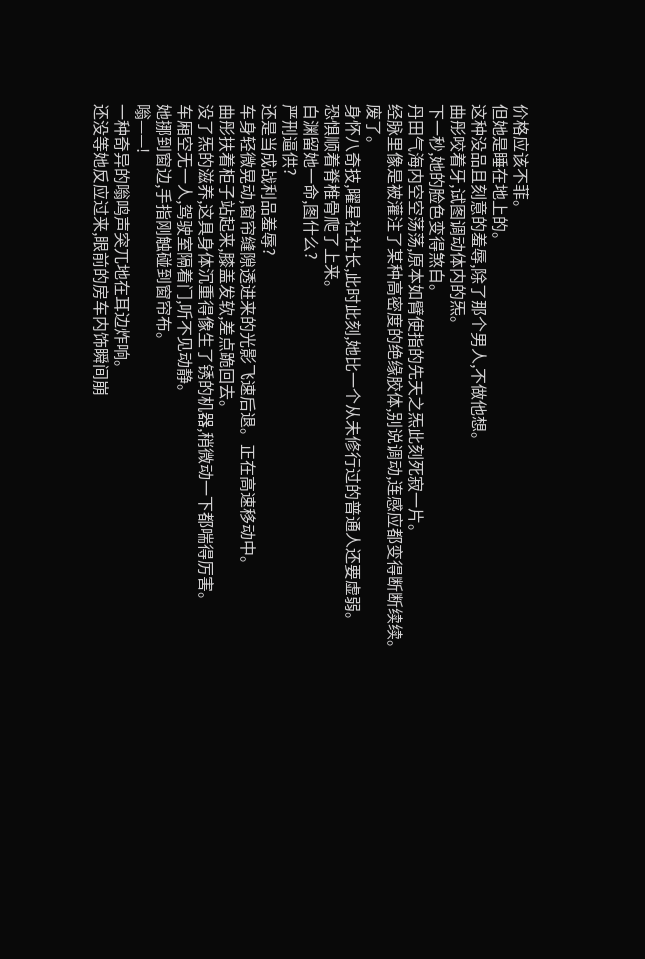价格应该不菲。
但她是睡在地上的。
这种没品且刻意的羞辱,除了那个男人,不做他想。
曲彤咬着牙,试图调动体内的炁。
下一秒,她的脸色变得煞白。
丹田气海内空空荡荡,原本如臂使指的先天之炁此刻死寂一片。
经脉里像是被灌注了某种高密度的绝缘胶体,别说调动,连感应都变得断断续续。
废了。
身怀八奇技,曜星社社长,此时此刻,她比一个从未修行过的普通人还要虚弱。
恐惧顺着脊椎骨爬了上来。
白渊留她一命,图什么?
严刑逼供?
还是当成战利品羞辱?
车身轻微晃动,窗帘缝隙透进来的光影飞速后退。正在高速移动中。
曲彤扶着柜子站起来,膝盖发软,差点跪回去。
没了炁的滋养,这具身体沉重得像生了锈的机器,稍微动一下都喘得厉害。
车厢空无一人,驾驶室隔着门,听不见动静。
她挪到窗边,手指刚触碰到窗帘布。
嗡——!
一种奇异的嗡鸣声突兀地在耳边炸响。
还没等她反应过来,眼前的房车内饰瞬间崩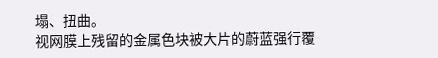塌、扭曲。
视网膜上残留的金属色块被大片的蔚蓝强行覆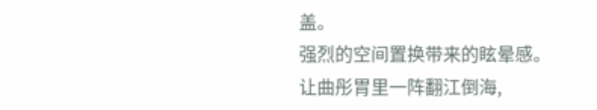盖。
强烈的空间置换带来的眩晕感。
让曲彤胃里一阵翻江倒海,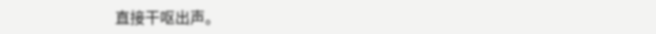直接干呕出声。